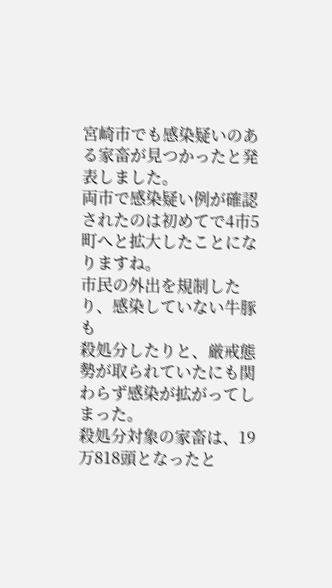宮崎市でも感染疑いのある家畜が見つかったと発表しました。
両市で感染疑い例が確認されたのは初めてで4市5町へと拡大したことになりますね。
市民の外出を規制したり、感染していない牛豚も
殺処分したりと、厳戒態勢が取られていたにも関わらず感染が拡がってしまった。
殺処分対象の家畜は、19万818頭となったと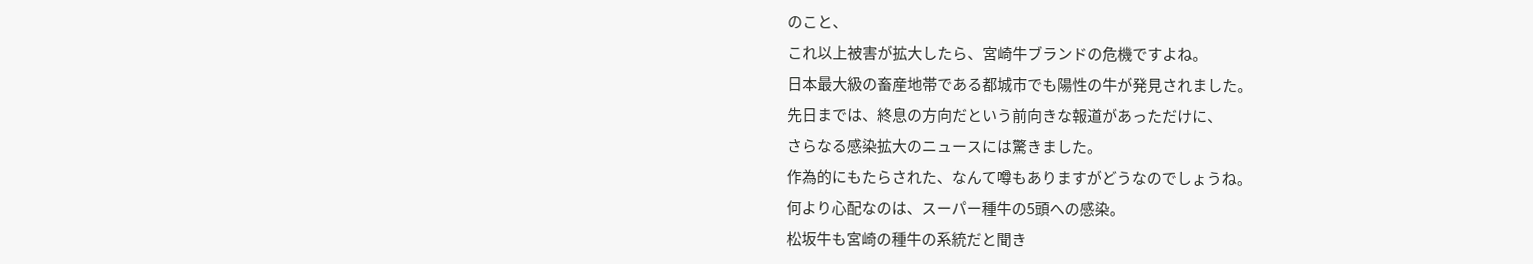のこと、
これ以上被害が拡大したら、宮崎牛ブランドの危機ですよね。
日本最大級の畜産地帯である都城市でも陽性の牛が発見されました。
先日までは、終息の方向だという前向きな報道があっただけに、
さらなる感染拡大のニュースには驚きました。
作為的にもたらされた、なんて噂もありますがどうなのでしょうね。
何より心配なのは、スーパー種牛の5頭への感染。
松坂牛も宮崎の種牛の系統だと聞き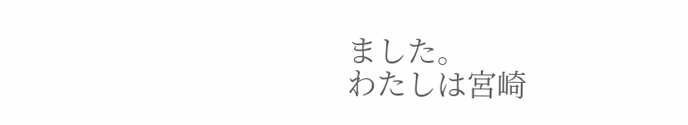ました。
わたしは宮崎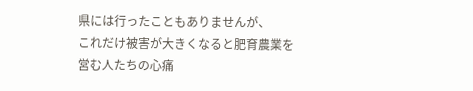県には行ったこともありませんが、
これだけ被害が大きくなると肥育農業を営む人たちの心痛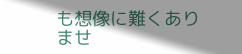も想像に難くありませ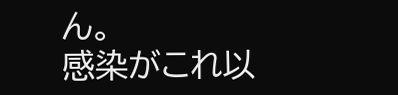ん。
感染がこれ以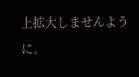上拡大しませんように。